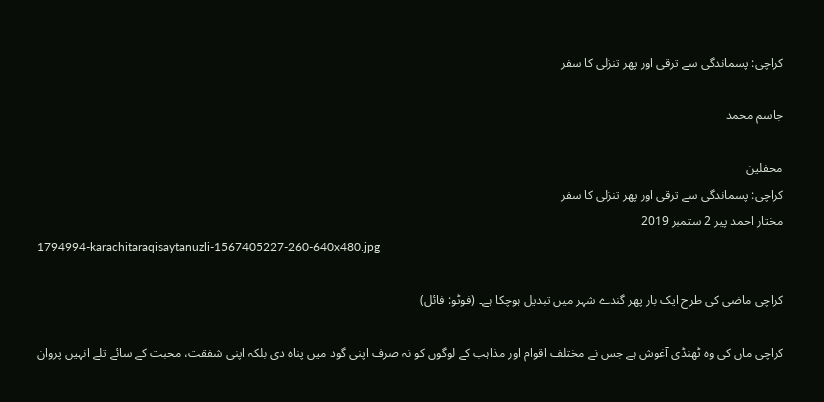کراچی: پسماندگی سے ترقی اور پھر تنزلی کا سفر

جاسم محمد

محفلین
کراچی: پسماندگی سے ترقی اور پھر تنزلی کا سفر
مختار احمد پير 2 ستمبر 2019
1794994-karachitaraqisaytanuzli-1567405227-260-640x480.jpg

کراچی ماضی کی طرح ایک بار پھر گندے شہر میں تبدیل ہوچکا ہے۔ (فوٹو: فائل)

کراچی ماں کی وہ ٹھنڈی آغوش ہے جس نے مختلف اقوام اور مذاہب کے لوگوں کو نہ صرف اپنی گود میں پناہ دی بلکہ اپنی شفقت، محبت کے سائے تلے انہیں پروان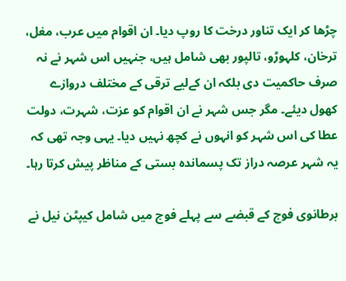چڑھا کر ایک تناور درخت کا روپ دیا۔ ان اقوام میں عرب، مغل، ترخان، کلہوڑو، تالپور بھی شامل ہیں، جنہیں اس شہر نے نہ صرف حاکمیت دی بلکہ ان کےلیے ترقی کے مختلف دروازے کھول دیئے۔ مگر جس شہر نے ان اقوام کو عزت، شہرت، دولت عطا کی اس شہر کو انہوں نے کچھ نہیں دیا۔ یہی وجہ تھی کہ یہ شہر عرصہ دراز تک پسماندہ بستی کے مناظر پیش کرتا رہا۔

برطانوی فوج کے قبضے سے پہلے فوج میں شامل کیپٹن نیل نے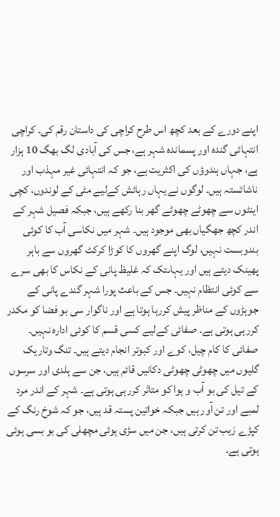اپنے دورے کے بعد کچھ اس طرح کراچی کی داستان رقم کی۔ کراچی انتہائی گندہ اور پسماندہ شہر ہے، جس کی آبادی لگ بھگ 10 ہزار ہے، جہاں ہندوؤں کی اکثریت ہے، جو کہ انتہائی غیر مہذب اور ناشائستہ ہیں۔ لوگوں نے یہاں رہائش کےلیے مٹی کے لوندوں، کچی اینٹوں سے چھوٹے چھوٹے گھر بنا رکھے ہیں، جبکہ فصیل شہر کے اندر کچھ جھگیاں بھی موجود ہیں۔ شہر میں نکاسی آب کا کوئی بندوبست نہیں، لوگ اپنے گھروں کا کوڑا کرکٹ گھروں سے باہر پھینک دیتے ہیں اور یہاںتک کہ غلیظ پانی کے نکاس کا بھی سرے سے کوئی انتظام نہیں۔ جس کے باعث پورا شہر گندے پانی کے جوہڑوں کے مناظر پیش کررہا ہوتا ہے اور ناگوار سی بو فضا کو مکدر کررہی ہوتی ہے۔ صفائی کےلیے کسی قسم کا کوئی ادارہ نہیں۔ صفائی کا کام چیل، کوے اور کبوتر انجام دیتے ہیں۔ تنگ وتاریک گلیوں میں چھوٹی چھوٹی دکانیں قائم ہیں، جن سے ہلدی اور سرسوں کے تیل کی بو آب و ہوا کو متاثر کررہی ہوتی ہے۔ شہر کے اندر مرد لمبے اور تن آور ہیں جبکہ خواتین پستہ قد ہیں، جو کہ شوخ رنگ کے کپڑے زیب تن کرتی ہیں، جن میں سڑی ہوئی مچھلی کی بو بسی ہوئی ہوتی ہے۔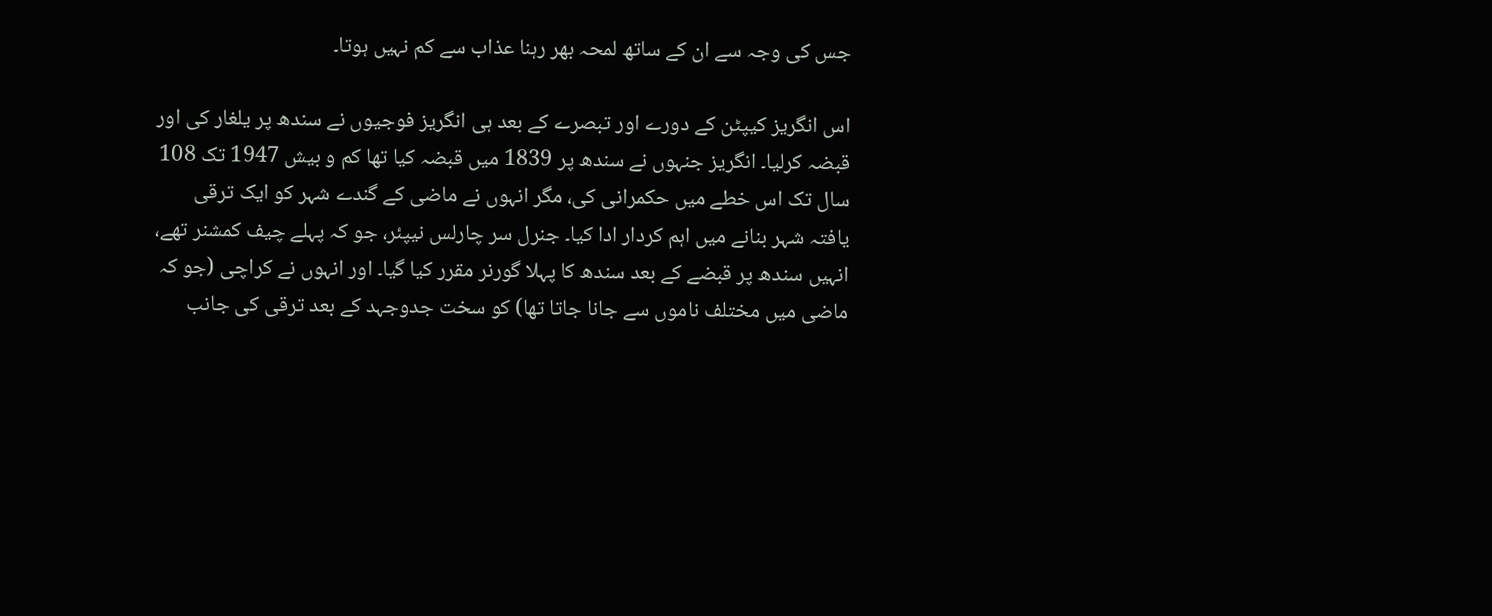جس کی وجہ سے ان کے ساتھ لمحہ بھر رہنا عذاب سے کم نہیں ہوتا۔

اس انگریز کیپٹن کے دورے اور تبصرے کے بعد ہی انگریز فوجیوں نے سندھ پر یلغار کی اور قبضہ کرلیا۔ انگریز جنہوں نے سندھ پر 1839 میں قبضہ کیا تھا کم و بیش 1947 تک 108 سال تک اس خطے میں حکمرانی کی، مگر انہوں نے ماضی کے گندے شہر کو ایک ترقی یافتہ شہر بنانے میں اہم کردار ادا کیا۔ جنرل سر چارلس نیپئر، جو کہ پہلے چیف کمشنر تھے، انہیں سندھ پر قبضے کے بعد سندھ کا پہلا گورنر مقرر کیا گیا۔ اور انہوں نے کراچی (جو کہ ماضی میں مختلف ناموں سے جانا جاتا تھا) کو سخت جدوجہد کے بعد ترقی کی جانب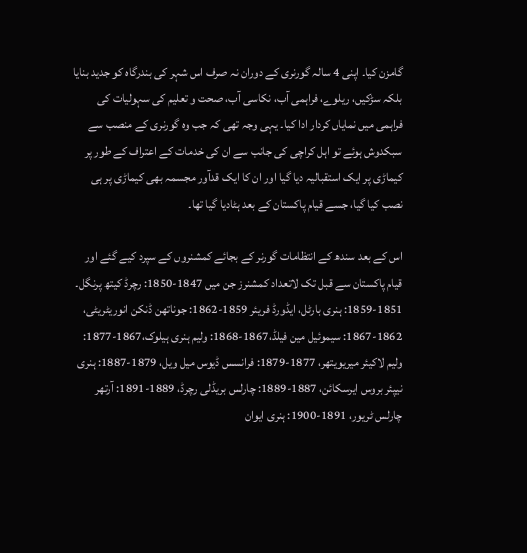گامزن کیا۔ اپنی 4 سالہ گورنری کے دوران نہ صرف اس شہر کی بندرگاہ کو جدید بنایا بلکہ سڑکیں، ریلوے، فراہمی آب، نکاسی آب، صحت و تعلیم کی سہولیات کی فراہمی میں نمایاں کردار ادا کیا۔ یہی وجہ تھی کہ جب وہ گورنری کے منصب سے سبکدوش ہوئے تو اہل کراچی کی جانب سے ان کی خدمات کے اعتراف کے طور پر کیماڑی پر ایک استقبالیہ دیا گیا اور ان کا ایک قدآور مجسمہ بھی کیماڑی پر ہی نصب کیا گیا، جسے قیام پاکستان کے بعد ہٹادیا گیا تھا۔

اس کے بعد سندھ کے انتظامات گورنر کے بجائے کمشنروں کے سپرد کیے گئے اور قیام پاکستان سے قبل تک لاتعداد کمشنرز جن میں 1847-1850: رچرڈ کیتھ پرنگل۔ 1851-1859: ہنری بارٹل، ایڈورڈ فریئر 1859-1862: جوناتھن ڈنکن انوریٹریٹی، 1862-1867: سیموئیل مین فیلڈ،1867-1868: ولیم ہنری ہیلوک،1867-1877: ولیم لاکیئر میریویتھر، 1877-1879: فرانسس ڈیوس میل ویل، 1879-1887: ہنری نیپئر بروس ایرسکائن، 1887-1889: چارلس بریڈلی رچرڈ، 1889-1891: آرتھر چارلس ٹریور، 1891-1900: ہنری ایوان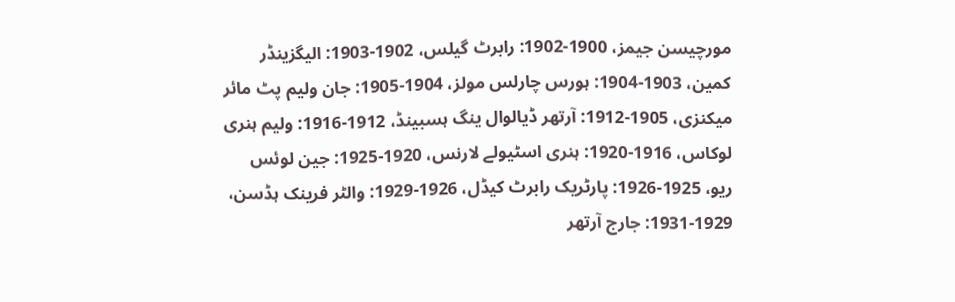مورچیسن جیمز، 1900-1902: رابرٹ گیلس، 1902-1903: الیگزینڈر کمین، 1903-1904: ہورس چارلس مولز، 1904-1905: جان ولیم پٹ مائر میکنزی، 1905-1912: آرتھر ڈیالوال ینگ ہسبینڈ، 1912-1916: ولیم ہنری لوکاس، 1916-1920: ہنری اسٹیولے لارنس، 1920-1925: جین لوئس ریو، 1925-1926: پارٹریک رابرٹ کیڈل، 1926-1929: والٹر فرینک ہڈسن، 1929-1931: جارج آرتھر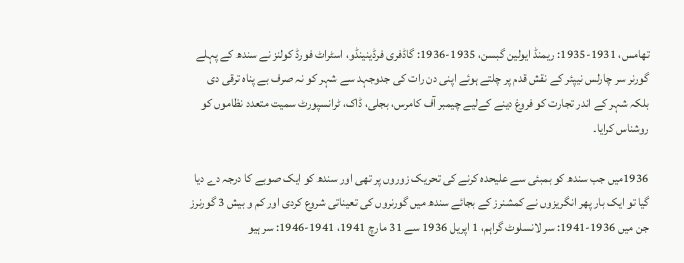تھامس، 1931-1935: ریمنڈ ایولین گبسن، 1935-1936: گاڈفری فرڈینینڈو، اسٹراٹ فورڈ کولنز نے سندھ کے پہلے گورنر سر چارلس نیپئر کے نقش قدم پر چلتے ہوئے اپنی دن رات کی جدوجہد سے شہر کو نہ صرف بے پناہ ترقی دی بلکہ شہر کے اندر تجارت کو فروغ دینے کےلیے چیمبر آف کامرس، بجلی، ڈاک، ٹرانسپورٹ سمیت متعدد نظاموں کو روشناس کرایا۔

1936میں جب سندھ کو بمبئی سے علیحدہ کرنے کی تحریک زوروں پر تھی اور سندھ کو ایک صوبے کا درجہ دے دیا گیا تو ایک بار پھر انگریزوں نے کمشنرز کے بجائے سندھ میں گورنروں کی تعیناتی شروع کردی اور کم و بیش 3 گورنرز جن میں 1936-1941: سر لانسلوٹ گراہم، 1 اپریل 1936 سے 31 مارچ 1941، 1941-1946: سر ہیو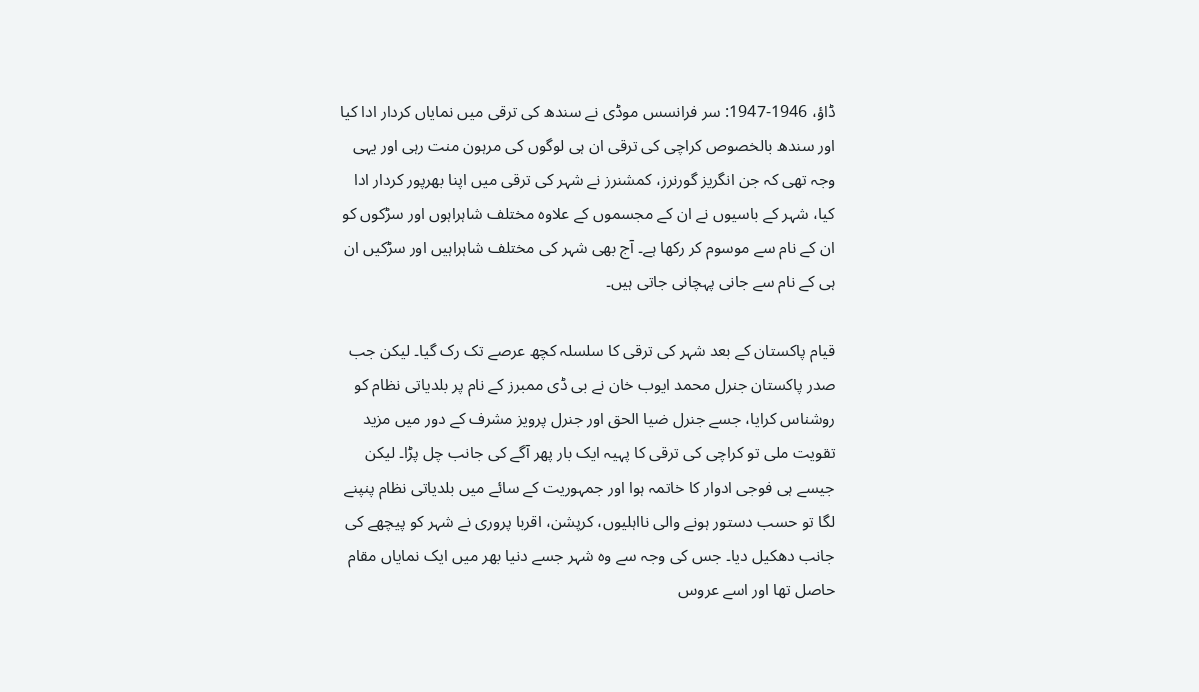ڈاؤ، 1946-1947: سر فرانسس موڈی نے سندھ کی ترقی میں نمایاں کردار ادا کیا اور سندھ بالخصوص کراچی کی ترقی ان ہی لوگوں کی مرہون منت رہی اور یہی وجہ تھی کہ جن انگریز گورنرز، کمشنرز نے شہر کی ترقی میں اپنا بھرپور کردار ادا کیا، شہر کے باسیوں نے ان کے مجسموں کے علاوہ مختلف شاہراہوں اور سڑکوں کو ان کے نام سے موسوم کر رکھا ہے۔ آج بھی شہر کی مختلف شاہراہیں اور سڑکیں ان ہی کے نام سے جانی پہچانی جاتی ہیں۔

قیام پاکستان کے بعد شہر کی ترقی کا سلسلہ کچھ عرصے تک رک گیا۔ لیکن جب صدر پاکستان جنرل محمد ایوب خان نے بی ڈی ممبرز کے نام پر بلدیاتی نظام کو روشناس کرایا، جسے جنرل ضیا الحق اور جنرل پرویز مشرف کے دور میں مزید تقویت ملی تو کراچی کی ترقی کا پہیہ ایک بار پھر آگے کی جانب چل پڑا۔ لیکن جیسے ہی فوجی ادوار کا خاتمہ ہوا اور جمہوریت کے سائے میں بلدیاتی نظام پنپنے لگا تو حسب دستور ہونے والی نااہلیوں، کرپشن، اقربا پروری نے شہر کو پیچھے کی جانب دھکیل دیا۔ جس کی وجہ سے وہ شہر جسے دنیا بھر میں ایک نمایاں مقام حاصل تھا اور اسے عروس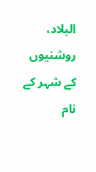البلاد، روشنیوں کے شہر کے نام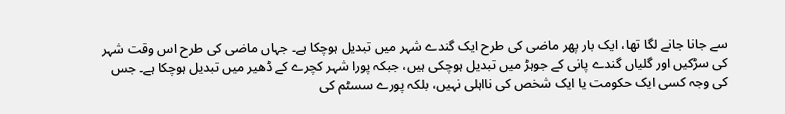سے جانا جانے لگا تھا، ایک بار پھر ماضی کی طرح ایک گندے شہر میں تبدیل ہوچکا ہے۔ جہاں ماضی کی طرح اس وقت شہر کی سڑکیں اور گلیاں گندے پانی کے جوہڑ میں تبدیل ہوچکی ہیں، جبکہ پورا شہر کچرے کے ڈھیر میں تبدیل ہوچکا ہے۔ جس کی وجہ کسی ایک حکومت یا ایک شخص کی نااہلی نہیں، بلکہ پورے سسٹم کی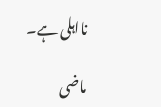نااہلی ہے۔

ماضی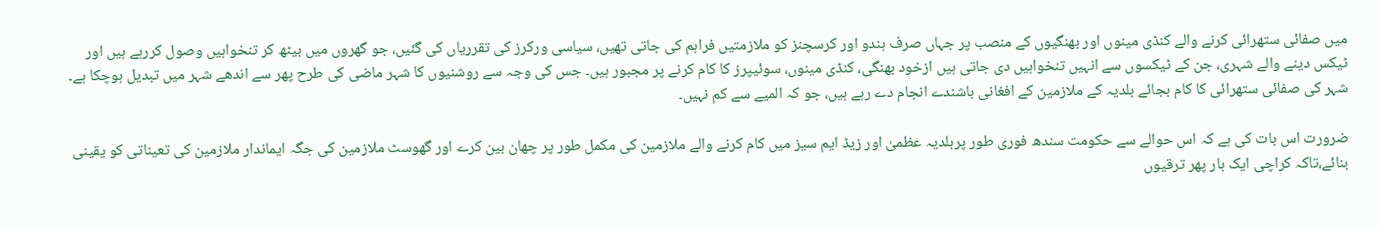میں صفائی ستھرائی کرنے والے کنڈی مینوں اور بھنگیوں کے منصب پر جہاں صرف ہندو اور کرسچنز کو ملازمتیں فراہم کی جاتی تھیں، سیاسی ورکرز کی تقرریاں کی گئیں، جو گھروں میں بیٹھ کر تنخواہیں وصول کررہے ہیں اور ٹیکس دینے والے شہری، جن کے ٹیکسوں سے انہیں تنخواہیں دی جاتی ہیں ازخود بھنگی، کنڈی مینوں، سوئیپرز کا کام کرنے پر مجبور ہیں۔ جس کی وجہ سے روشنیوں کا شہر ماضی کی طرح پھر سے اندھے شہر میں تبدیل ہوچکا ہے۔ شہر کی صفائی ستھرائی کا کام بجائے بلدیہ کے ملازمین کے افغانی باشندے انجام دے رہے ہیں، جو کہ المیے سے کم نہیں۔

ضرورت اس بات کی ہے کہ اس حوالے سے حکومت سندھ فوری طور پربلدیہ عظمیٰ اور زیڈ ایم سیز میں کام کرنے والے ملازمین کی مکمل طور پر چھان بین کرے اور گھوسٹ ملازمین کی جگہ ایماندار ملازمین کی تعیناتی کو یقینی بنائے،تاکہ کراچی ایک بار پھر ترقیوں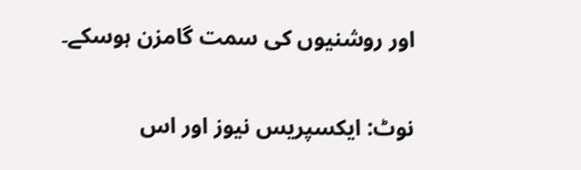اور روشنیوں کی سمت گامزن ہوسکے۔

نوٹ: ایکسپریس نیوز اور اس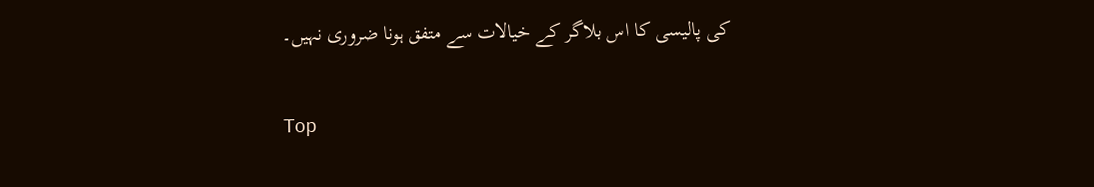کی پالیسی کا اس بلاگر کے خیالات سے متفق ہونا ضروری نہیں۔

Top